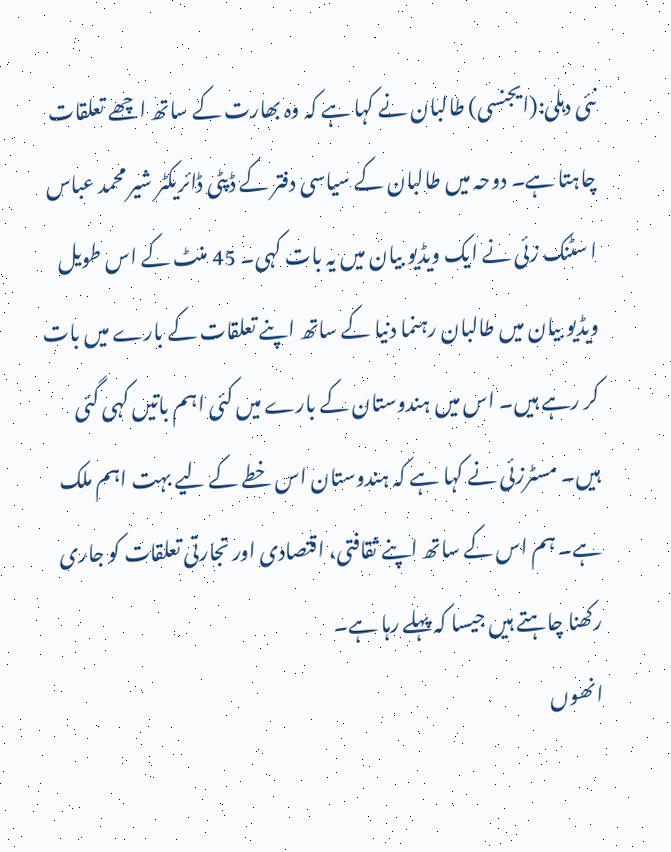نئی دہلی:(ایجنسی) طالبان نے کہا ہے کہ وہ بھارت کے ساتھ اچھے تعلقات چاہتا ہے۔ دوحہ میں طالبان کے سیاسی دفتر کے ڈپٹی ڈائریکٹر شیر محمد عباس ا سٹنک زئی نے ایک ویڈیو بیان میں یہ بات کہی۔ 45 منٹ کے اس طویل ویڈیو بیان میں طالبان رہنما دنیا کے ساتھ اپنے تعلقات کے بارے میں بات کر رہے ہیں۔ اس میں ہندوستان کے بارے میں کئی اہم باتیں کہی گئی ہیں۔ مسٹرزئی نے کہا ہے کہ ہندوستان اس خطے کے لیے بہت اہم ملک ہے۔ ہم اس کے ساتھ اپنے ثقافتی، اقتصادی اور تجارتی تعلقات کو جاری رکھنا چاہتے ہیں جیسا کہ پہلے رہا ہے۔
انھوں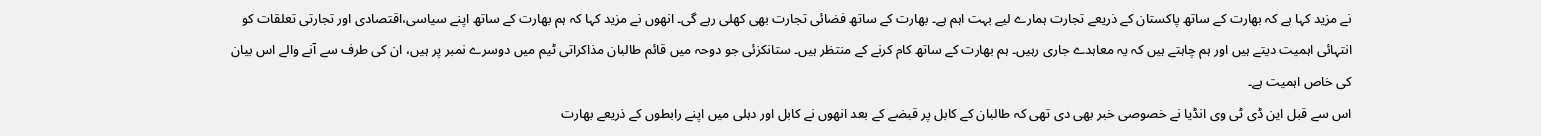نے مزید کہا ہے کہ بھارت کے ساتھ پاکستان کے ذریعے تجارت ہمارے لیے بہت اہم ہے۔ بھارت کے ساتھ فضائی تجارت بھی کھلی رہے گی۔ انھوں نے مزید کہا کہ ہم بھارت کے ساتھ اپنے سیاسی،اقتصادی اور تجارتی تعلقات کو انتہائی اہمیت دیتے ہیں اور ہم چاہتے ہیں کہ یہ معاہدے جاری رہیں۔ ہم بھارت کے ساتھ کام کرنے کے منتظر ہیں۔ ستانکزئی جو دوحہ میں قائم طالبان مذاکراتی ٹیم میں دوسرے نمبر پر ہیں، ان کی طرف سے آنے والے اس بیان کی خاص اہمیت ہے۔
اس سے قبل این ڈی ٹی وی انڈیا نے خصوصی خبر بھی دی تھی کہ طالبان کے کابل پر قبضے کے بعد انھوں نے کابل اور دہلی میں اپنے رابطوں کے ذریعے بھارت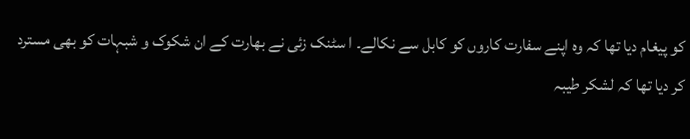کو پیغام دیا تھا کہ وہ اپنے سفارت کاروں کو کابل سے نکالے۔ ا سٹنک زئی نے بھارت کے ان شکوک و شبہات کو بھی مسترد کر دیا تھا کہ لشکر طیبہ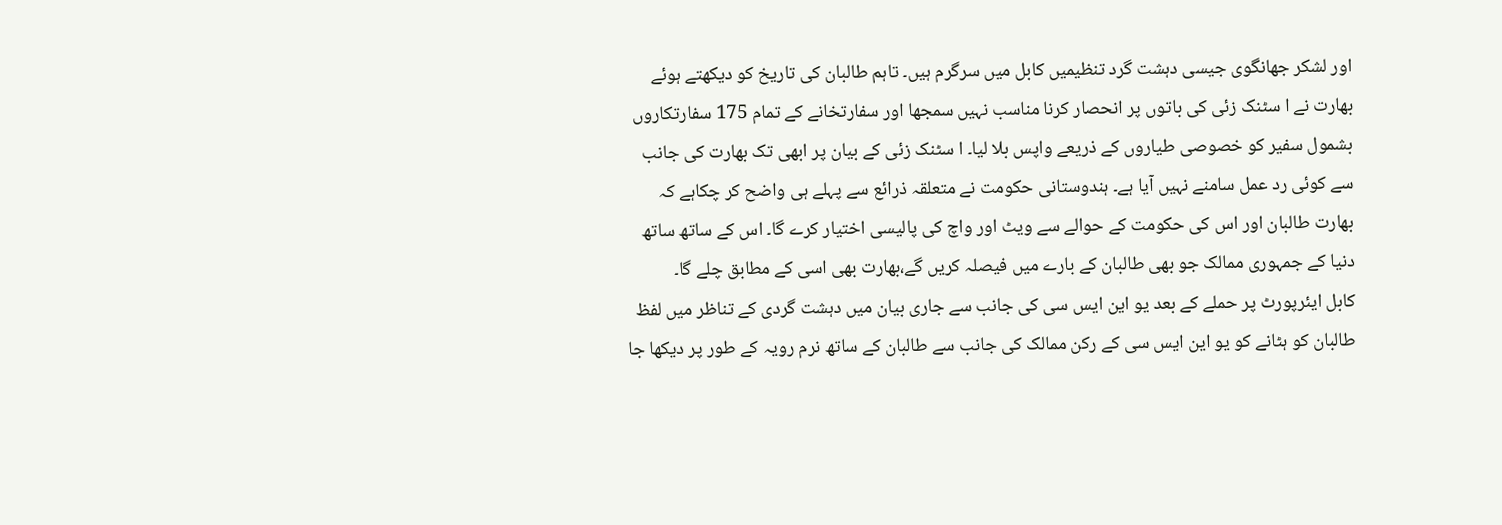اور لشکر جھانگوی جیسی دہشت گرد تنظیمیں کابل میں سرگرم ہیں۔ تاہم طالبان کی تاریخ کو دیکھتے ہوئے بھارت نے ا سٹنک زئی کی باتوں پر انحصار کرنا مناسب نہیں سمجھا اور سفارتخانے کے تمام 175 سفارتکاروں بشمول سفیر کو خصوصی طیاروں کے ذریعے واپس بلا لیا۔ ا سٹنک زئی کے بیان پر ابھی تک بھارت کی جانب سے کوئی رد عمل سامنے نہیں آیا ہے۔ ہندوستانی حکومت نے متعلقہ ذرائع سے پہلے ہی واضح کر چکاہے کہ بھارت طالبان اور اس کی حکومت کے حوالے سے ویٹ اور واچ کی پالیسی اختیار کرے گا۔ اس کے ساتھ ساتھ دنیا کے جمہوری ممالک جو بھی طالبان کے بارے میں فیصلہ کریں گے،بھارت بھی اسی کے مطابق چلے گا۔
کابل ایئرپورٹ پر حملے کے بعد یو این ایس سی کی جانب سے جاری بیان میں دہشت گردی کے تناظر میں لفظ طالبان کو ہٹانے کو یو این ایس سی کے رکن ممالک کی جانب سے طالبان کے ساتھ نرم رویہ کے طور پر دیکھا جا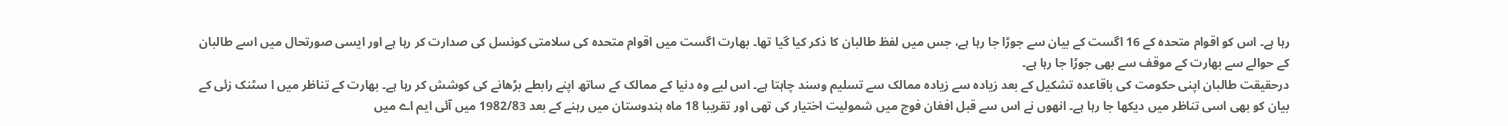رہا ہے۔ اس کو اقوام متحدہ کے 16 اگست کے بیان سے جوڑا جا رہا ہے، جس میں لفظ طالبان کا ذکر کیا گیا تھا۔ بھارت اگست میں اقوام متحدہ کی سلامتی کونسل کی صدارت کر رہا ہے اور ایسی صورتحال میں اسے طالبان کے حوالے سے بھارت کے موقف سے بھی جوڑا جا رہا ہے۔
درحقیقت طالبان اپنی حکومت کی باقاعدہ تشکیل کے بعد زیادہ سے زیادہ ممالک سے تسلیم وسند چاہتا ہے۔ اس لیے وہ دنیا کے ممالک کے ساتھ اپنے رابطے بڑھانے کی کوشش کر رہا ہے۔ بھارت کے تناظر میں ا سٹنک زئی کے بیان کو بھی اسی تناظر میں دیکھا جا رہا ہے۔ انھوں نے اس سے قبل افغان فوج میں شمولیت اختیار کی تھی اور تقریبا 18 ماہ ہندوستان میں رہنے کے بعد 1982/83 میں آئی ایم اے میں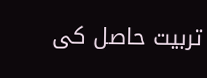تربیت حاصل کی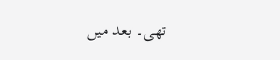تھی۔ بعد میں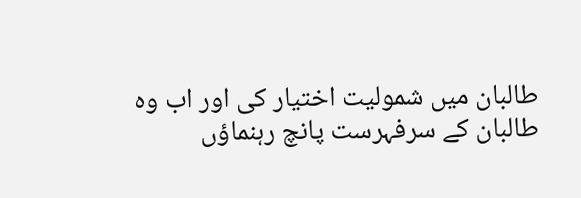طالبان میں شمولیت اختیار کی اور اب وہ طالبان کے سرفہرست پانچ رہنماؤں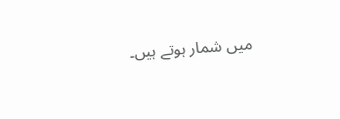میں شمار ہوتے ہیں۔